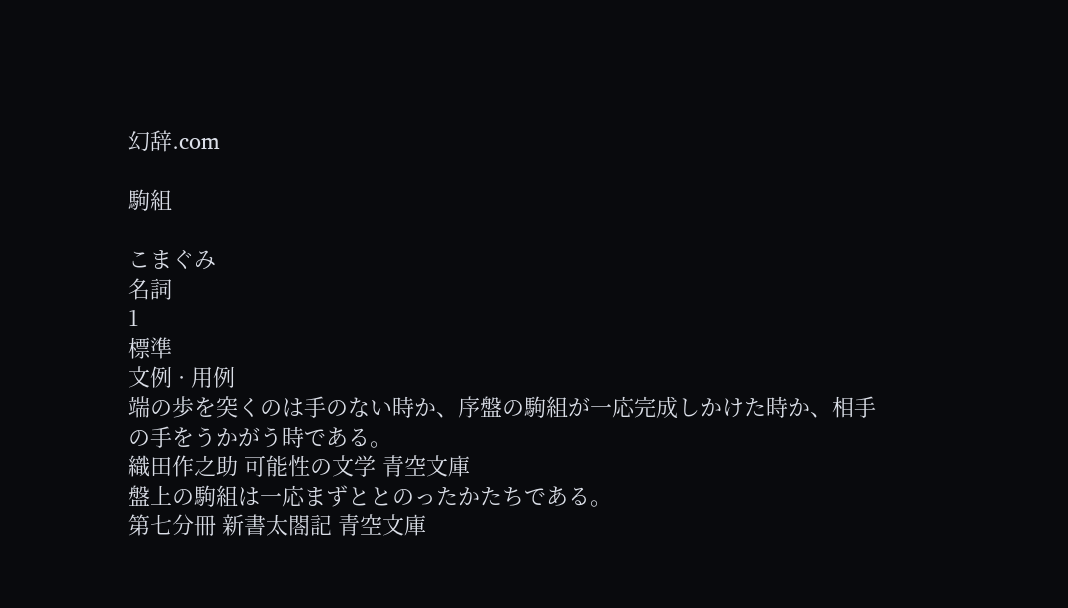幻辞.com

駒組

こまぐみ
名詞
1
標準
文例 · 用例
端の歩を突くのは手のない時か、序盤の駒組が一応完成しかけた時か、相手の手をうかがう時である。
織田作之助 可能性の文学 青空文庫
盤上の駒組は一応まずととのったかたちである。
第七分冊 新書太閤記 青空文庫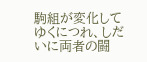駒組が変化してゆくにつれ、しだいに両者の闘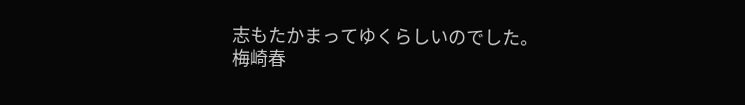志もたかまってゆくらしいのでした。
梅崎春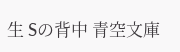生 Sの背中 青空文庫